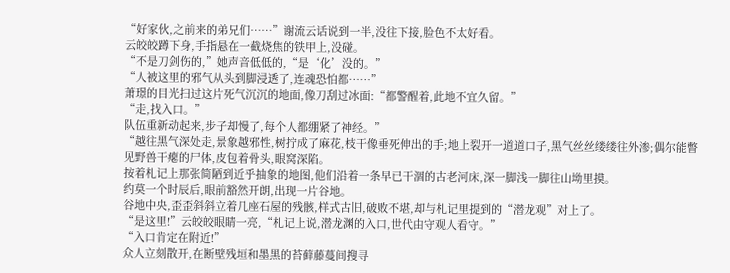“好家伙,之前来的弟兄们……”谢流云话说到一半,没往下接,脸色不太好看。
云皎皎蹲下身,手指悬在一截烧焦的铁甲上,没碰。
“不是刀剑伤的,”她声音低低的,“是‘化’没的。”
“人被这里的邪气从头到脚浸透了,连魂恐怕都……”
萧璟的目光扫过这片死气沉沉的地面,像刀刮过冰面:“都警醒着,此地不宜久留。”
“走,找入口。”
队伍重新动起来,步子却慢了,每个人都绷紧了神经。”
“越往黑气深处走,景象越邪性,树拧成了麻花,枝干像垂死伸出的手;地上裂开一道道口子,黑气丝丝缕缕往外渗;偶尔能瞥见野兽干瘪的尸体,皮包着骨头,眼窝深陷。
按着札记上那张简陋到近乎抽象的地图,他们沿着一条早已干涸的古老河床,深一脚浅一脚往山坳里摸。
约莫一个时辰后,眼前豁然开朗,出现一片谷地。
谷地中央,歪歪斜斜立着几座石屋的残骸,样式古旧,破败不堪,却与札记里提到的“潜龙观”对上了。
“是这里!”云皎皎眼睛一亮,“札记上说,潜龙渊的入口,世代由守观人看守。”
“入口肯定在附近!”
众人立刻散开,在断壁残垣和墨黑的苔藓藤蔓间搜寻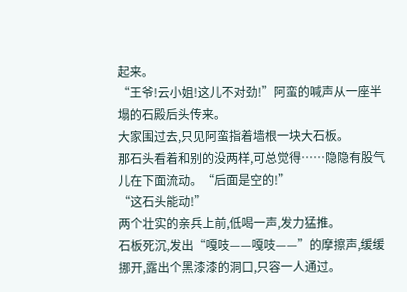起来。
“王爷!云小姐!这儿不对劲!”阿蛮的喊声从一座半塌的石殿后头传来。
大家围过去,只见阿蛮指着墙根一块大石板。
那石头看着和别的没两样,可总觉得……隐隐有股气儿在下面流动。“后面是空的!”
“这石头能动!”
两个壮实的亲兵上前,低喝一声,发力猛推。
石板死沉,发出“嘎吱——嘎吱——”的摩擦声,缓缓挪开,露出个黑漆漆的洞口,只容一人通过。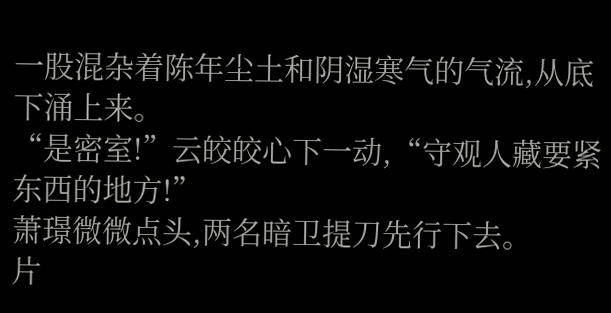一股混杂着陈年尘土和阴湿寒气的气流,从底下涌上来。
“是密室!”云皎皎心下一动,“守观人藏要紧东西的地方!”
萧璟微微点头,两名暗卫提刀先行下去。
片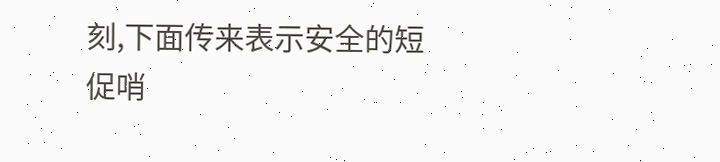刻,下面传来表示安全的短促哨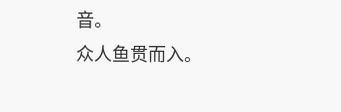音。
众人鱼贯而入。